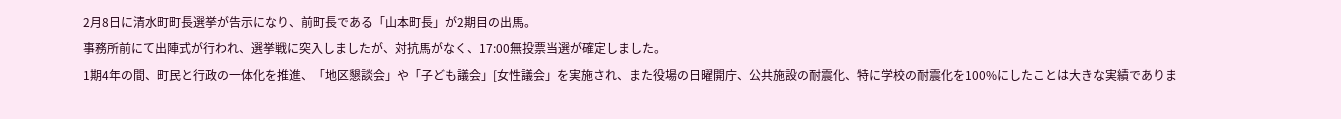2月8日に清水町町長選挙が告示になり、前町長である「山本町長」が2期目の出馬。
事務所前にて出陣式が行われ、選挙戦に突入しましたが、対抗馬がなく、17:00無投票当選が確定しました。
1期4年の間、町民と行政の一体化を推進、「地区懇談会」や「子ども議会」[女性議会」を実施され、また役場の日曜開庁、公共施設の耐震化、特に学校の耐震化を100%にしたことは大きな実績でありま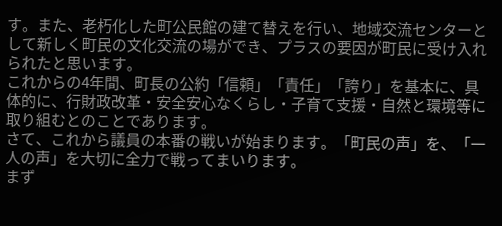す。また、老朽化した町公民館の建て替えを行い、地域交流センターとして新しく町民の文化交流の場ができ、プラスの要因が町民に受け入れられたと思います。
これからの4年間、町長の公約「信頼」「責任」「誇り」を基本に、具体的に、行財政改革・安全安心なくらし・子育て支援・自然と環境等に取り組むとのことであります。
さて、これから議員の本番の戦いが始まります。「町民の声」を、「一人の声」を大切に全力で戦ってまいります。
まず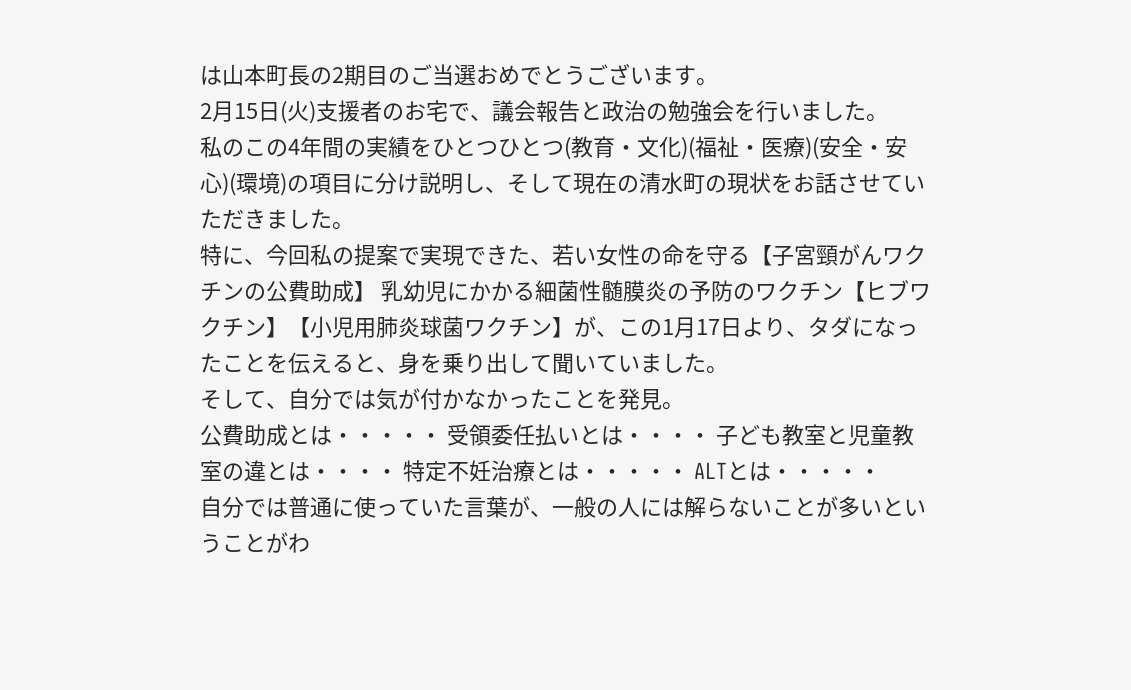は山本町長の2期目のご当選おめでとうございます。
2月15日(火)支援者のお宅で、議会報告と政治の勉強会を行いました。
私のこの4年間の実績をひとつひとつ(教育・文化)(福祉・医療)(安全・安心)(環境)の項目に分け説明し、そして現在の清水町の現状をお話させていただきました。
特に、今回私の提案で実現できた、若い女性の命を守る【子宮頸がんワクチンの公費助成】 乳幼児にかかる細菌性髄膜炎の予防のワクチン【ヒブワクチン】【小児用肺炎球菌ワクチン】が、この1月17日より、タダになったことを伝えると、身を乗り出して聞いていました。
そして、自分では気が付かなかったことを発見。
公費助成とは・・・・・ 受領委任払いとは・・・・ 子ども教室と児童教室の違とは・・・・ 特定不妊治療とは・・・・・ ALTとは・・・・・
自分では普通に使っていた言葉が、一般の人には解らないことが多いということがわ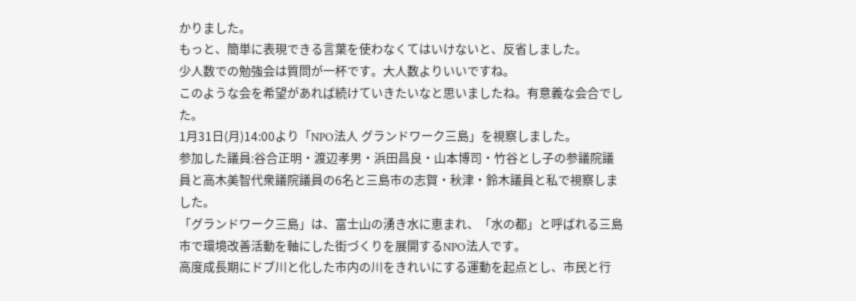かりました。
もっと、簡単に表現できる言葉を使わなくてはいけないと、反省しました。
少人数での勉強会は質問が一杯です。大人数よりいいですね。
このような会を希望があれば続けていきたいなと思いましたね。有意義な会合でした。
1月31日(月)14:00より「NPO法人 グランドワーク三島」を視察しました。
参加した議員:谷合正明・渡辺孝男・浜田昌良・山本博司・竹谷とし子の参議院議員と高木美智代衆議院議員の6名と三島市の志賀・秋津・鈴木議員と私で視察しました。
「グランドワーク三島」は、富士山の湧き水に恵まれ、「水の都」と呼ばれる三島市で環境改善活動を軸にした街づくりを展開するNPO法人です。
高度成長期にドブ川と化した市内の川をきれいにする運動を起点とし、市民と行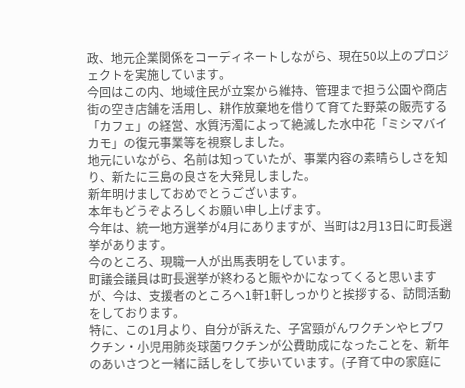政、地元企業関係をコーディネートしながら、現在50以上のプロジェクトを実施しています。
今回はこの内、地域住民が立案から維持、管理まで担う公園や商店街の空き店舗を活用し、耕作放棄地を借りて育てた野菜の販売する「カフェ」の経営、水質汚濁によって絶滅した水中花「ミシマバイカモ」の復元事業等を視察しました。
地元にいながら、名前は知っていたが、事業内容の素晴らしさを知り、新たに三島の良さを大発見しました。
新年明けましておめでとうございます。
本年もどうぞよろしくお願い申し上げます。
今年は、統一地方選挙が4月にありますが、当町は2月13日に町長選挙があります。
今のところ、現職一人が出馬表明をしています。
町議会議員は町長選挙が終わると賑やかになってくると思いますが、今は、支援者のところへ1軒1軒しっかりと挨拶する、訪問活動をしております。
特に、この1月より、自分が訴えた、子宮頸がんワクチンやヒブワクチン・小児用肺炎球菌ワクチンが公費助成になったことを、新年のあいさつと一緒に話しをして歩いています。(子育て中の家庭に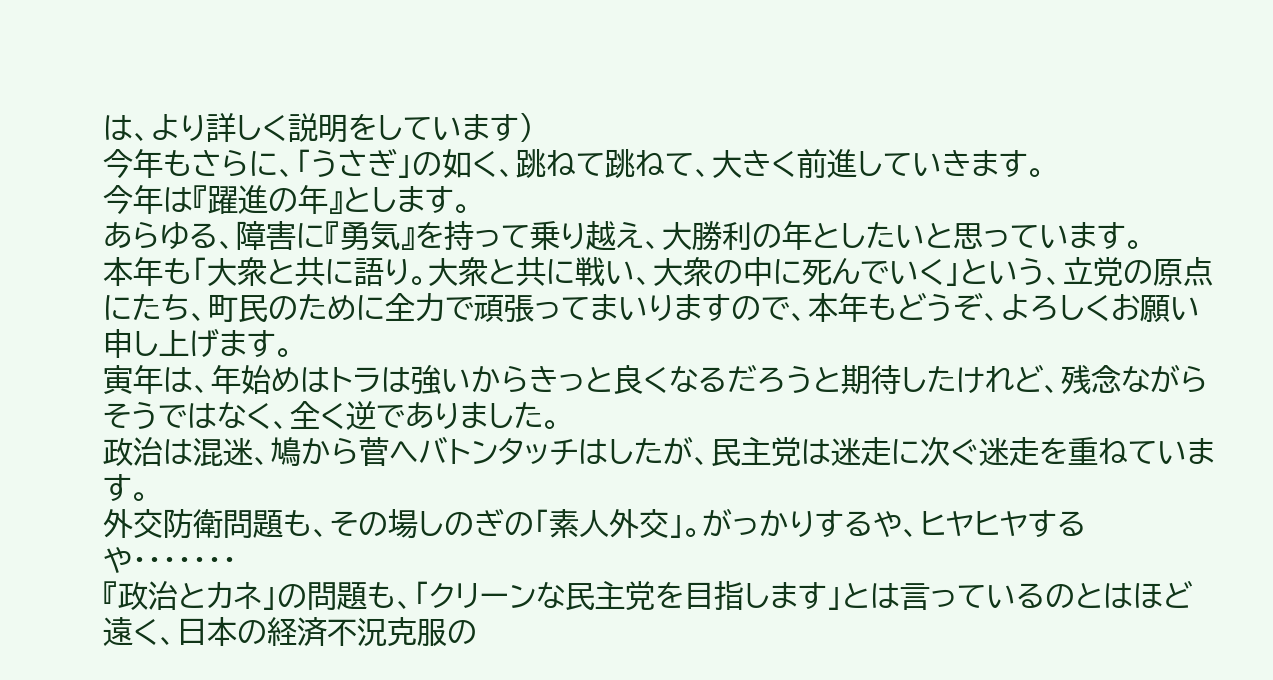は、より詳しく説明をしています)
今年もさらに、「うさぎ」の如く、跳ねて跳ねて、大きく前進していきます。
今年は『躍進の年』とします。
あらゆる、障害に『勇気』を持って乗り越え、大勝利の年としたいと思っています。
本年も「大衆と共に語り。大衆と共に戦い、大衆の中に死んでいく」という、立党の原点にたち、町民のために全力で頑張ってまいりますので、本年もどうぞ、よろしくお願い申し上げます。
寅年は、年始めはトラは強いからきっと良くなるだろうと期待したけれど、残念ながらそうではなく、全く逆でありました。
政治は混迷、鳩から菅へバトンタッチはしたが、民主党は迷走に次ぐ迷走を重ねています。
外交防衛問題も、その場しのぎの「素人外交」。がっかりするや、ヒヤヒヤするや・・・・・・・
『政治とカネ」の問題も、「クリーンな民主党を目指します」とは言っているのとはほど遠く、日本の経済不況克服の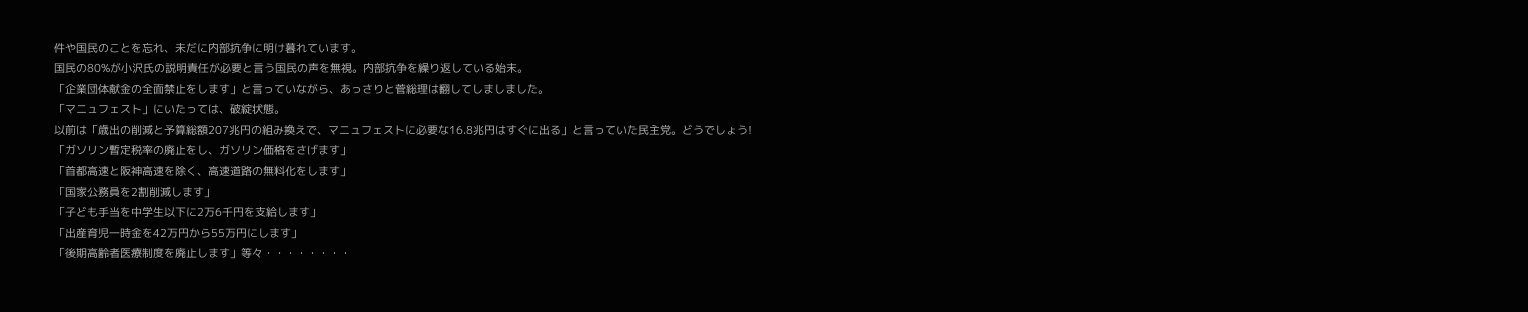件や国民のことを忘れ、未だに内部抗争に明け暮れています。
国民の80%が小沢氏の説明責任が必要と言う国民の声を無視。内部抗争を繰り返している始末。
「企業団体献金の全面禁止をします」と言っていながら、あっさりと菅総理は翻してしましました。
「マニュフェスト」にいたっては、破綻状態。
以前は「歳出の削減と予算総額207兆円の組み換えで、マニュフェストに必要な16.8兆円はすぐに出る」と言っていた民主党。どうでしょう!
「ガソリン暫定税率の廃止をし、ガソリン価格をさげます」
「首都高速と阪神高速を除く、高速道路の無料化をします」
「国家公務員を2割削減します」
「子ども手当を中学生以下に2万6千円を支給します」
「出産育児一時金を42万円から55万円にします」
「後期高齢者医療制度を廃止します」等々・・・・・・・・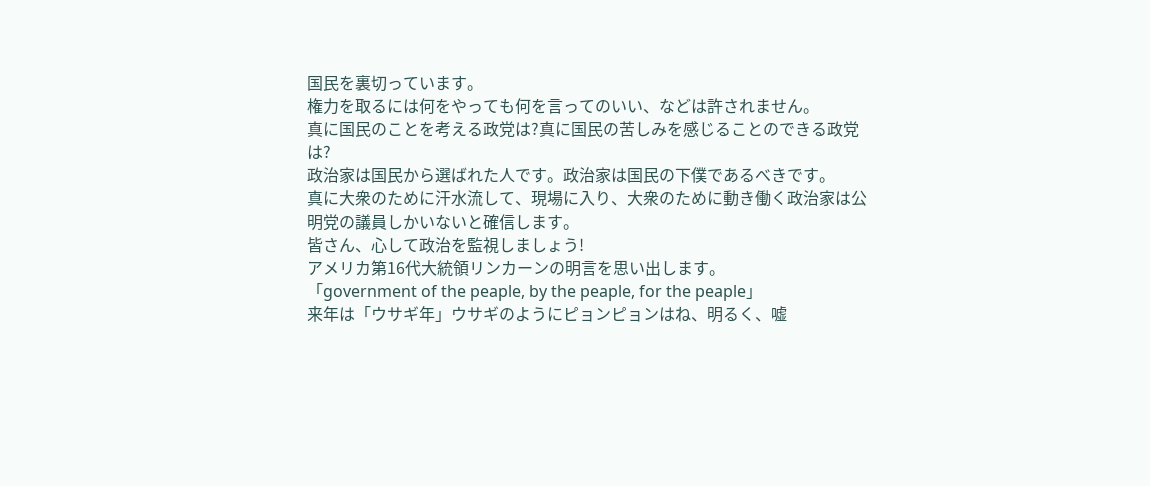国民を裏切っています。
権力を取るには何をやっても何を言ってのいい、などは許されません。
真に国民のことを考える政党は?真に国民の苦しみを感じることのできる政党は?
政治家は国民から選ばれた人です。政治家は国民の下僕であるべきです。
真に大衆のために汗水流して、現場に入り、大衆のために動き働く政治家は公明党の議員しかいないと確信します。
皆さん、心して政治を監視しましょう!
アメリカ第16代大統領リンカーンの明言を思い出します。
「government of the peaple, by the peaple, for the peaple」
来年は「ウサギ年」ウサギのようにピョンピョンはね、明るく、嘘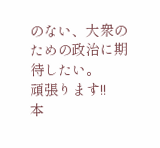のない、大衆のための政治に期待したい。
頑張ります!!
本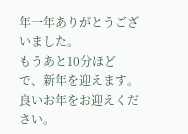年一年ありがとうございました。
もうあと10分ほどで、新年を迎えます。
良いお年をお迎えください。